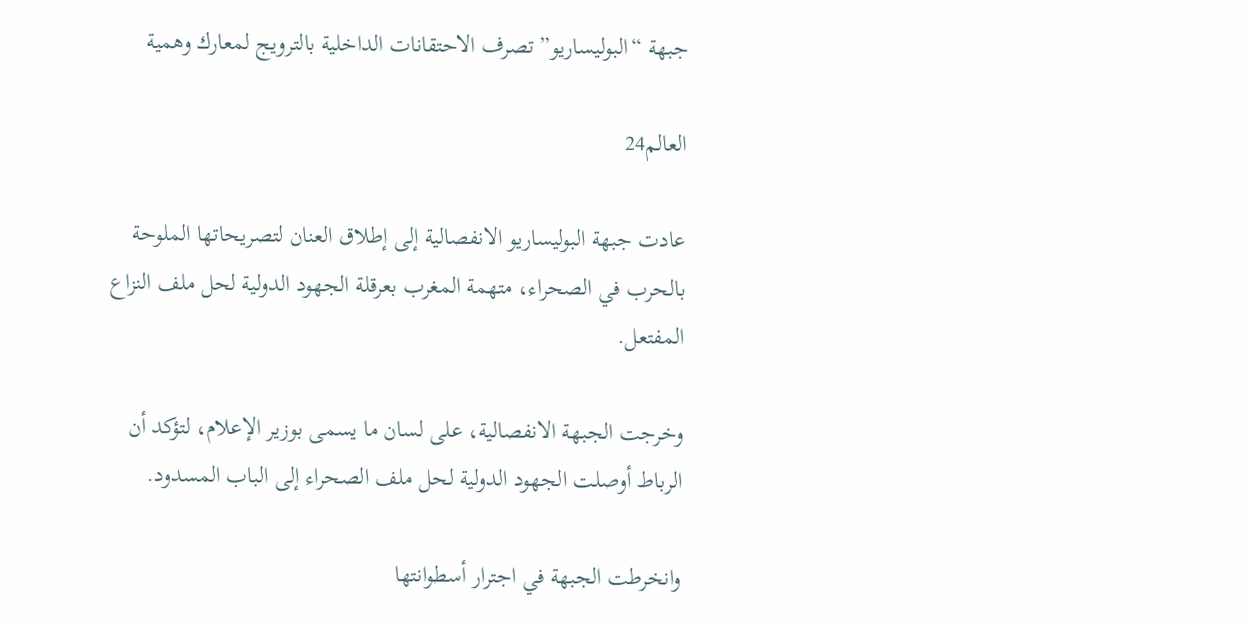جبهة “البوليساريو” تصرف الاحتقانات الداخلية بالترويج لمعارك وهمية

العالم24

عادت جبهة البوليساريو الانفصالية إلى إطلاق العنان لتصريحاتها الملوحة بالحرب في الصحراء، متهمة المغرب بعرقلة الجهود الدولية لحل ملف النزاع المفتعل.

وخرجت الجبهة الانفصالية، على لسان ما يسمى بوزير الإعلام، لتؤكد أن الرباط أوصلت الجهود الدولية لحل ملف الصحراء إلى الباب المسدود.

وانخرطت الجبهة في اجترار أسطوانتها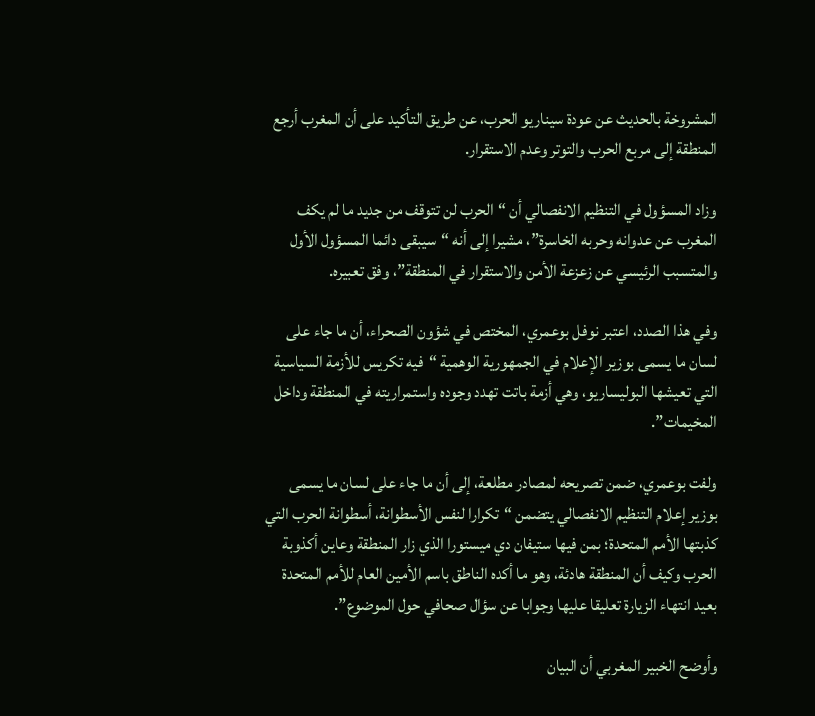المشروخة بالحديث عن عودة سيناريو الحرب، عن طريق التأكيد على أن المغرب أرجع المنطقة إلى مربع الحرب والتوتر وعدم الاستقرار.

وزاد المسؤول في التنظيم الانفصالي أن “الحرب لن تتوقف من جديد ما لم يكف المغرب عن عدوانه وحربه الخاسرة”، مشيرا إلى أنه “سيبقى دائما المسؤول الأول والمتسبب الرئيسي عن زعزعة الأمن والاستقرار في المنطقة”، وفق تعبيره.

وفي هذا الصدد، اعتبر نوفل بوعمري، المختص في شؤون الصحراء، أن ما جاء على لسان ما يسمى بوزير الإعلام في الجمهورية الوهمية “فيه تكريس للأزمة السياسية التي تعيشها البوليساريو، وهي أزمة باتت تهدد وجوده واستمراريته في المنطقة وداخل المخيمات”.

ولفت بوعمري، ضمن تصريحه لمصادر مطلعة، إلى أن ما جاء على لسان ما يسمى بوزير إعلام التنظيم الانفصالي يتضمن “تكرارا لنفس الأسطوانة، أسطوانة الحرب التي كذبتها الأمم المتحدة؛ بمن فيها ستيفان دي ميستورا الذي زار المنطقة وعاين أكذوبة الحرب وكيف أن المنطقة هادئة، وهو ما أكده الناطق باسم الأمين العام للأمم المتحدة بعيد انتهاء الزيارة تعليقا عليها وجوابا عن سؤال صحافي حول الموضوع”.

وأوضح الخبير المغربي أن البيان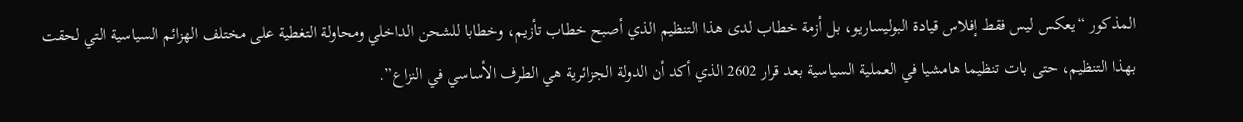المذكور “يعكس ليس فقط إفلاس قيادة البوليساريو، بل أزمة خطاب لدى هذا التنظيم الذي أصبح خطاب تأزيم، وخطابا للشحن الداخلي ومحاولة التغطية على مختلف الهزائم السياسية التي لحقت بهذا التنظيم، حتى بات تنظيما هامشيا في العملية السياسية بعد قرار 2602 الذي أكد أن الدولة الجزائرية هي الطرف الأساسي في النزاع”.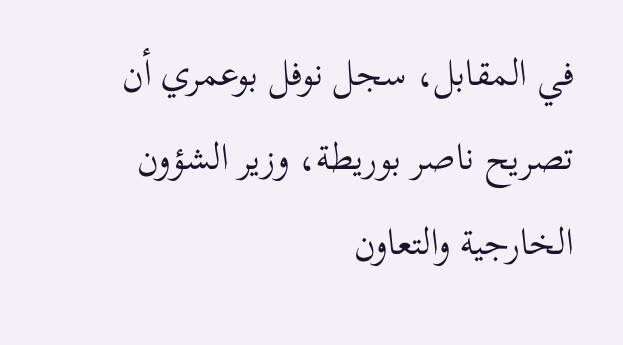في المقابل، سجل نوفل بوعمري أن تصريح ناصر بوريطة، وزير الشؤون الخارجية والتعاون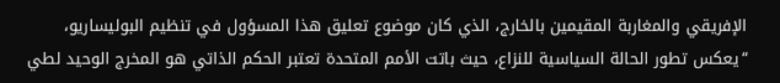الإفريقي والمغاربة المقيمين بالخارج، الذي كان موضوع تعليق هذا المسؤول في تنظيم البوليساريو، “يعكس تطور الحالة السياسية للنزاع، حيث باتت الأمم المتحدة تعتبر الحكم الذاتي هو المخرج الوحيد لطي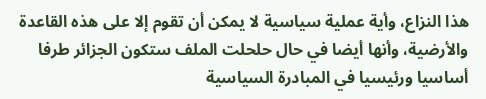هذا النزاع، وأية عملية سياسية لا يمكن أن تقوم إلا على هذه القاعدة والأرضية، وأنها أيضا في حال حلحلت الملف ستكون الجزائر طرفا أساسيا ورئيسيا في المبادرة السياسية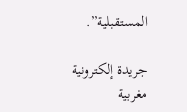المستقبلية”.

جريدة إلكترونية مغربية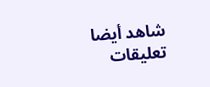شاهد أيضا
تعليقات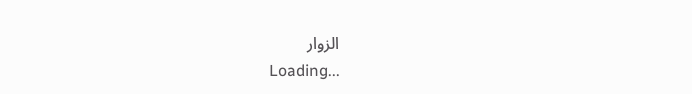الزوار
Loading...